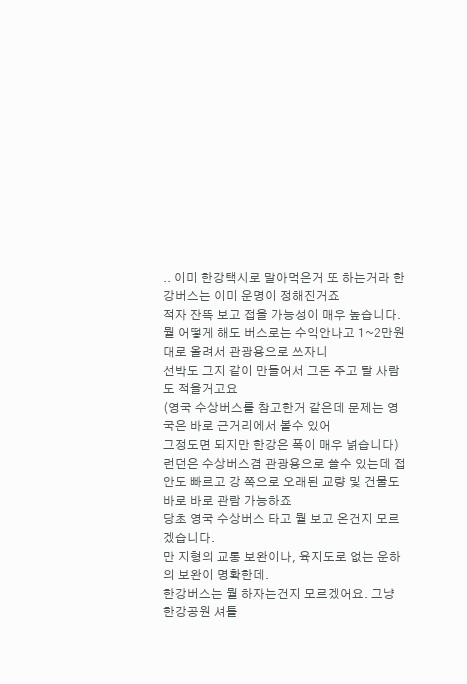.. 이미 한강택시로 말아먹은거 또 하는거라 한강버스는 이미 운명이 정해진거죠
적자 잔뜩 보고 접을 가능성이 매우 높습니다.
뭘 어떻게 해도 버스로는 수익안나고 1~2만원대로 올려서 관광용으로 쓰자니
선박도 그지 같이 만들어서 그돈 주고 탈 사람도 적을거고요
(영국 수상버스를 참고한거 같은데 문제는 영국은 바로 근거리에서 볼수 있어
그정도면 되지만 한강은 폭이 매우 넑습니다)
런던은 수상버스겸 관광용으로 쓸수 있는데 접안도 빠르고 강 쪽으로 오래된 교량 및 건물도 바로 바로 관람 가능하죠
당초 영국 수상버스 타고 뭘 보고 온건지 모르겠습니다.
만 지형의 교통 보완이나, 육지도로 없는 운하의 보완이 명확한데.
한강버스는 뭘 하자는건지 모르겠어요. 그냥 한강공원 셔틀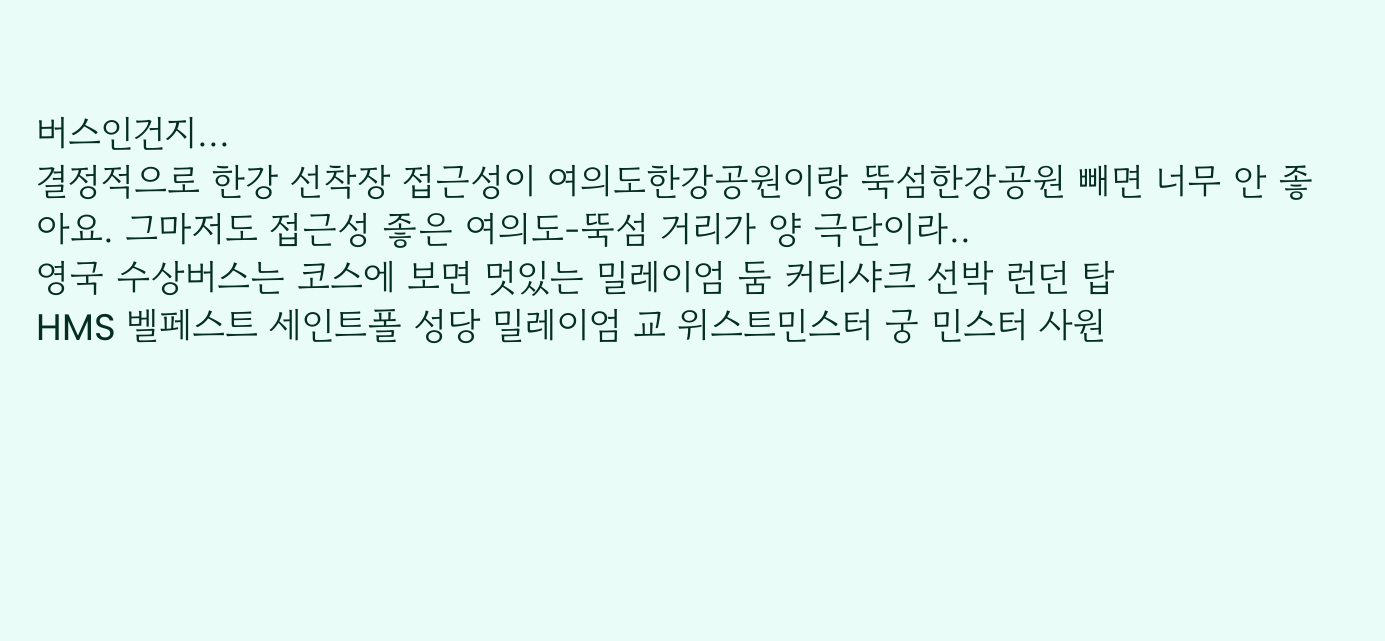버스인건지...
결정적으로 한강 선착장 접근성이 여의도한강공원이랑 뚝섬한강공원 빼면 너무 안 좋아요. 그마저도 접근성 좋은 여의도-뚝섬 거리가 양 극단이라..
영국 수상버스는 코스에 보면 멋있는 밀레이엄 둠 커티샤크 선박 런던 탑
HMS 벨페스트 세인트폴 성당 밀레이엄 교 위스트민스터 궁 민스터 사원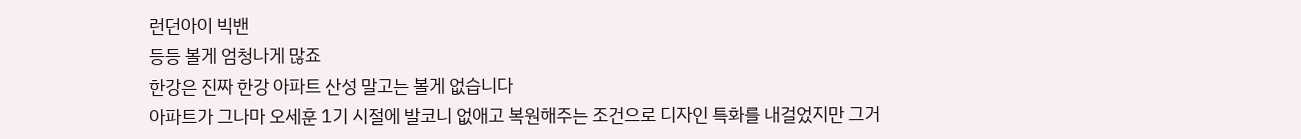런던아이 빅밴
등등 볼게 엄청나게 많죠
한강은 진짜 한강 아파트 산성 말고는 볼게 없습니다
아파트가 그나마 오세훈 1기 시절에 발코니 없애고 복원해주는 조건으로 디자인 특화를 내걸었지만 그거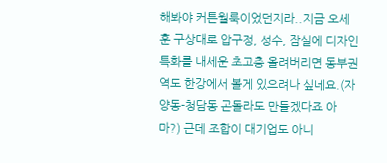해봐야 커튼월룩이었던지라..지금 오세훈 구상대로 압구정, 성수, 잠실에 디자인 특화를 내세운 초고층 올려버리면 동부권역도 한강에서 볼게 있으려나 싶네요.(자양동-청담동 곤돌라도 만들겠다죠 아마?) 근데 조합이 대기업도 아니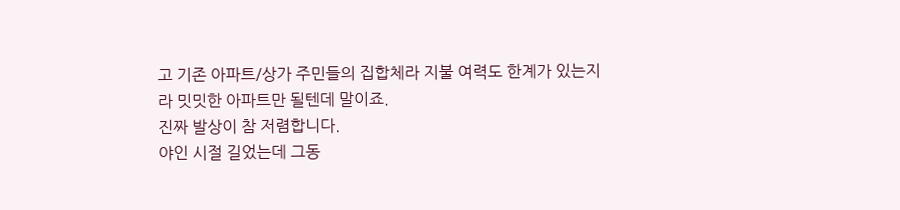고 기존 아파트/상가 주민들의 집합체라 지불 여력도 한계가 있는지라 밋밋한 아파트만 될텐데 말이죠.
진짜 발상이 참 저렴합니다.
야인 시절 길었는데 그동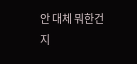안 대체 뭐한건지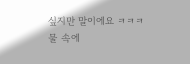싶지만 말이에요 ㅋㅋㅋ
물 속에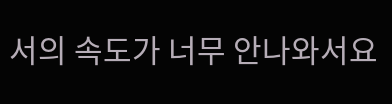서의 속도가 너무 안나와서요